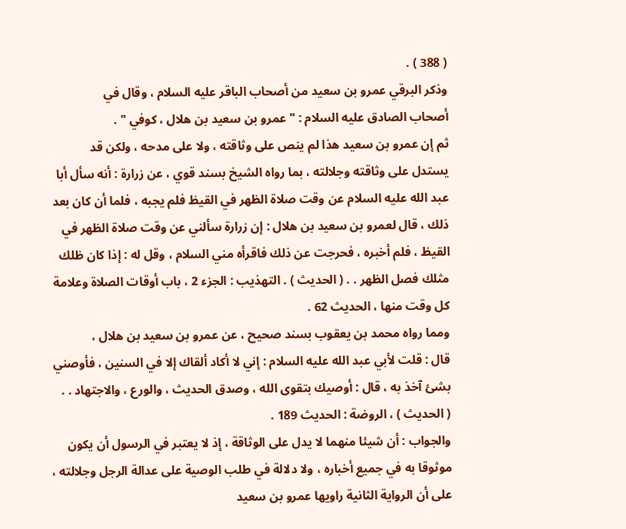( 388 ) .
وذكر البرقي عمرو بن سعيد من أصحاب الباقر عليه السلام ، وقال في
أصحاب الصادق عليه السلام : " عمرو بن سعيد بن هلال ، كوفي " .
ثم إن عمرو بن سعيد هذا لم ينص على وثاقته ، ولا على مدحه ، ولكن قد
يستدل على وثاقته وجلالته ، بما رواه الشيخ بسند قوي ، عن زرارة : أنه سأل أبا
عبد الله عليه السلام عن وقت صلاة الظهر في القيظ فلم يجبه ، فلما أن كان بعد
ذلك ، قال لعمرو بن سعيد بن هلال : إن زرارة سألني عن وقت صلاة الظهر في
القيظ ، فلم أخبره ، فحرجت عن ذلك فاقرأه مني السلام ، وقل له : إذا كان ظلك
مثلك فصل الظهر . . ( الحديث ) . التهذيب : الجزء 2 ، باب أوقات الصلاة وعلامة
كل وقت منها ، الحديث 62 .
ومما رواه محمد بن يعقوب بسند صحيح ، عن عمرو بن سعيد بن هلال ،
قال : قلت لأبي عبد الله عليه السلام : إني لا أكاد ألقاك إلا في السنين ، فأوصني
بشئ آخذ به ، قال : أوصيك بتقوى الله ، وصدق الحديث ، والورع ، والاجتهاد . .
( الحديث ) ، الروضة : الحديث 189 .
والجواب : أن شيئا منهما لا يدل على الوثاقة ، إذ لا يعتبر في الرسول أن يكون
موثوقا به في جميع أخباره ، ولا دلالة في طلب الوصية على عدالة الرجل وجلالته ،
على أن الرواية الثانية راويها عمرو بن سعيد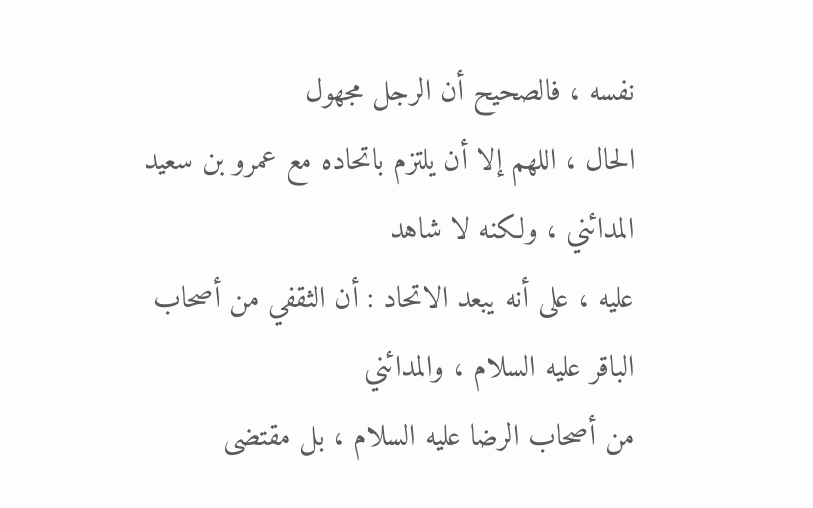نفسه ، فالصحيح أن الرجل مجهول
الحال ، اللهم إلا أن يلتزم باتحاده مع عمرو بن سعيد المدائني ، ولكنه لا شاهد
عليه ، على أنه يبعد الاتحاد : أن الثقفي من أصحاب الباقر عليه السلام ، والمدائني
من أصحاب الرضا عليه السلام ، بل مقتضى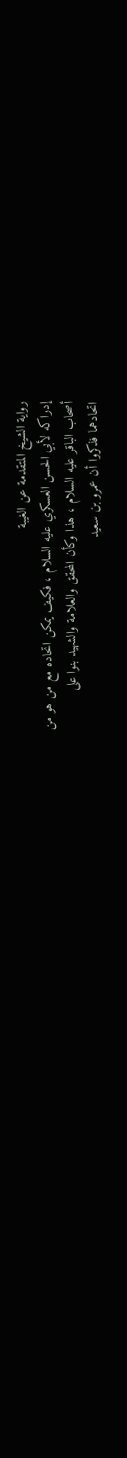رواية الشيخ المتقدمة عن الغيبة
إدراكه لأبي الحسن العسكري عليه السلام ، فكيف يمكن اتحاده مع من هو من
أصحاب الباقر عليه السلام ، هذا وكأن المحقق والعلامة والشهيد بنوا على
اتحادهما فذكروا أن عمرو بن سعيد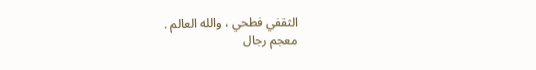الثقفي فطحي ، والله العالم .
معجم رجال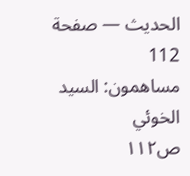الحديث — صفحة 112
مساهمون: السيد الخوئي
ص١١٢